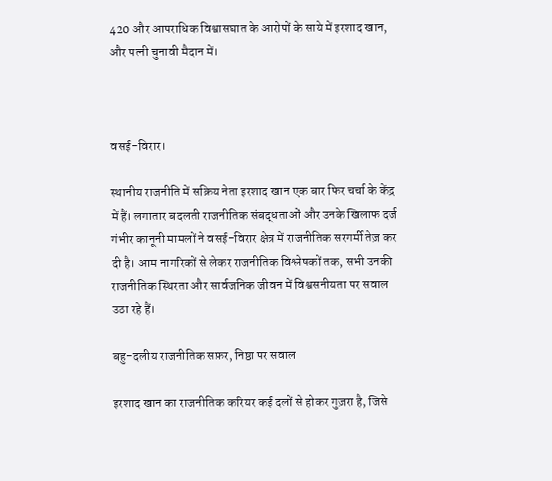420 और आपराधिक विश्वासघात के आरोपों के साये में इरशाद खान, और पत्नी चुनावी मैदान में।



वसई-विरार।

स्थानीय राजनीति में सक्रिय नेता इरशाद खान एक बार फिर चर्चा के केंद्र में हैं। लगातार बदलती राजनीतिक संबद्धताओं और उनके खिलाफ दर्ज गंभीर कानूनी मामलों ने वसई-विरार क्षेत्र में राजनीतिक सरगर्मी तेज़ कर दी है। आम नागरिकों से लेकर राजनीतिक विश्लेषकों तक, सभी उनकी राजनीतिक स्थिरता और सार्वजनिक जीवन में विश्वसनीयता पर सवाल उठा रहे हैं।

बहु-दलीय राजनीतिक सफ़र, निष्ठा पर सवाल

इरशाद खान का राजनीतिक करियर कई दलों से होकर गुज़रा है, जिसे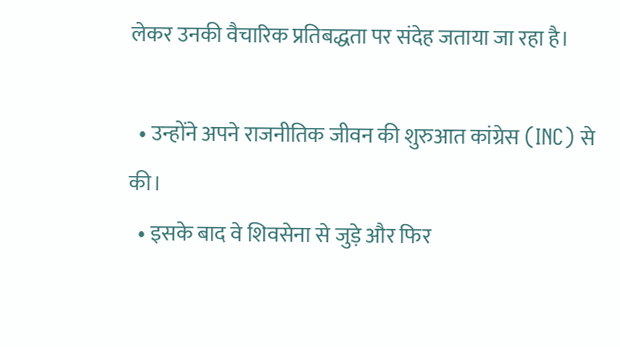लेकर उनकी वैचारिक प्रतिबद्धता पर संदेह जताया जा रहा है।

  • उन्होंने अपने राजनीतिक जीवन की शुरुआत कांग्रेस (INC) से की।
  • इसके बाद वे शिवसेना से जुड़े और फिर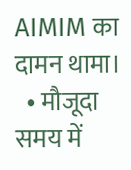AIMIM का दामन थामा।
  • मौजूदा समय में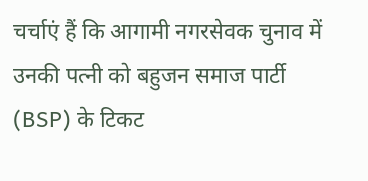चर्चाएं हैं कि आगामी नगरसेवक चुनाव में उनकी पत्नी को बहुजन समाज पार्टी (BSP) के टिकट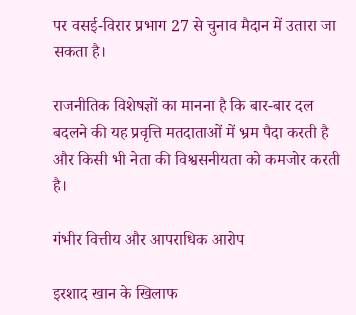पर वसई-विरार प्रभाग 27 से चुनाव मैदान में उतारा जा सकता है।

राजनीतिक विशेषज्ञों का मानना है कि बार-बार दल बदलने की यह प्रवृत्ति मतदाताओं में भ्रम पैदा करती है और किसी भी नेता की विश्वसनीयता को कमजोर करती है।

गंभीर वित्तीय और आपराधिक आरोप

इरशाद खान के खिलाफ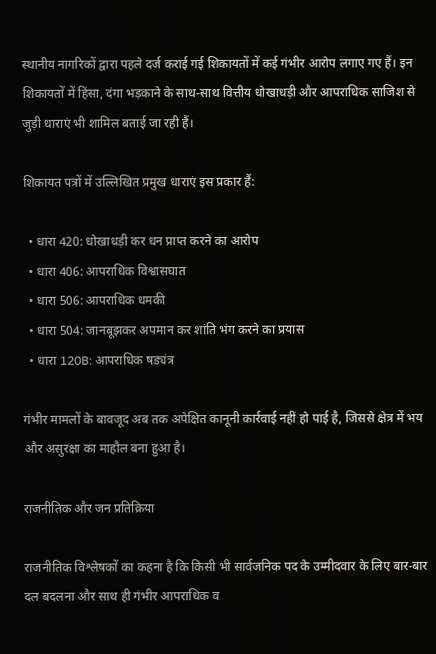स्थानीय नागरिकों द्वारा पहले दर्ज कराई गई शिकायतों में कई गंभीर आरोप लगाए गए हैं। इन शिकायतों में हिंसा, दंगा भड़काने के साथ-साथ वित्तीय धोखाधड़ी और आपराधिक साजिश से जुड़ी धाराएं भी शामिल बताई जा रही हैं।

शिकायत पत्रों में उल्लिखित प्रमुख धाराएं इस प्रकार हैं:

  • धारा 420: धोखाधड़ी कर धन प्राप्त करने का आरोप
  • धारा 406: आपराधिक विश्वासघात
  • धारा 506: आपराधिक धमकी
  • धारा 504: जानबूझकर अपमान कर शांति भंग करने का प्रयास
  • धारा 120B: आपराधिक षड्यंत्र

गंभीर मामलों के बावजूद अब तक अपेक्षित कानूनी कार्रवाई नहीं हो पाई है, जिससे क्षेत्र में भय और असुरक्षा का माहौल बना हुआ है।

राजनीतिक और जन प्रतिक्रिया

राजनीतिक विश्लेषकों का कहना है कि किसी भी सार्वजनिक पद के उम्मीदवार के लिए बार-बार दल बदलना और साथ ही गंभीर आपराधिक व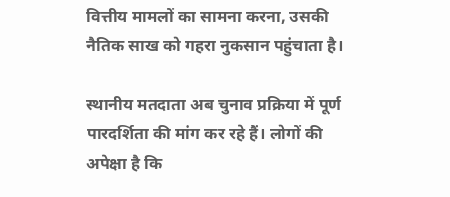वित्तीय मामलों का सामना करना, उसकी नैतिक साख को गहरा नुकसान पहुंचाता है।

स्थानीय मतदाता अब चुनाव प्रक्रिया में पूर्ण पारदर्शिता की मांग कर रहे हैं। लोगों की अपेक्षा है कि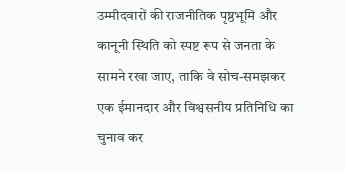उम्मीदवारों की राजनीतिक पृष्ठभूमि और कानूनी स्थिति को स्पष्ट रूप से जनता के सामने रखा जाए, ताकि वे सोच-समझकर एक ईमानदार और विश्वसनीय प्रतिनिधि का चुनाव कर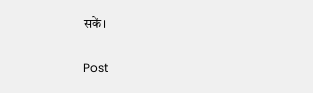सकें।

Post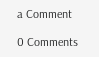a Comment

0 Comments